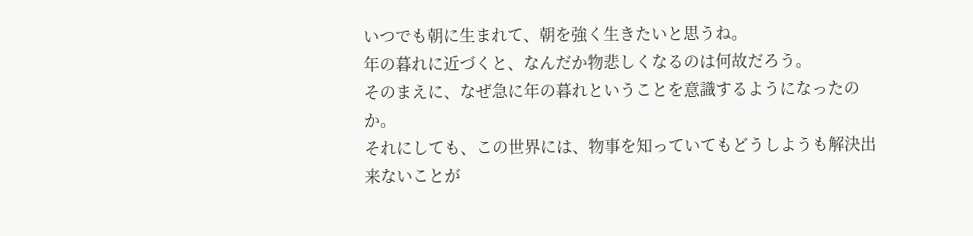いつでも朝に生まれて、朝を強く生きたいと思うね。
年の暮れに近づくと、なんだか物悲しくなるのは何故だろう。
そのまえに、なぜ急に年の暮れということを意識するようになったのか。
それにしても、この世界には、物事を知っていてもどうしようも解決出来ないことが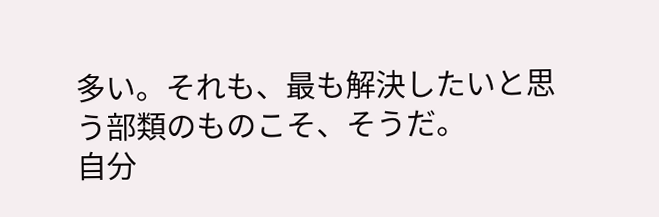多い。それも、最も解決したいと思う部類のものこそ、そうだ。
自分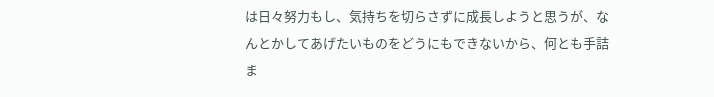は日々努力もし、気持ちを切らさずに成長しようと思うが、なんとかしてあげたいものをどうにもできないから、何とも手詰ま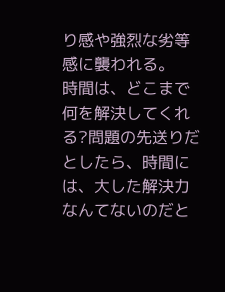り感や強烈な劣等感に襲われる。
時間は、どこまで何を解決してくれる?問題の先送りだとしたら、時間には、大した解決力なんてないのだと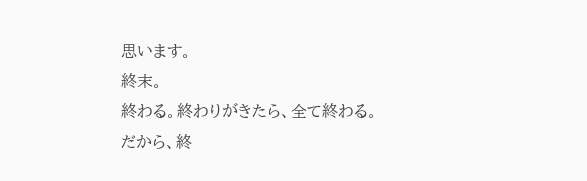思います。
終末。
終わる。終わりがきたら、全て終わる。
だから、終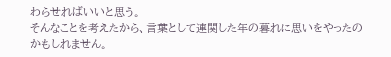わらせればいいと思う。
そんなことを考えたから、言葉として連関した年の暮れに思いをやったのかもしれません。